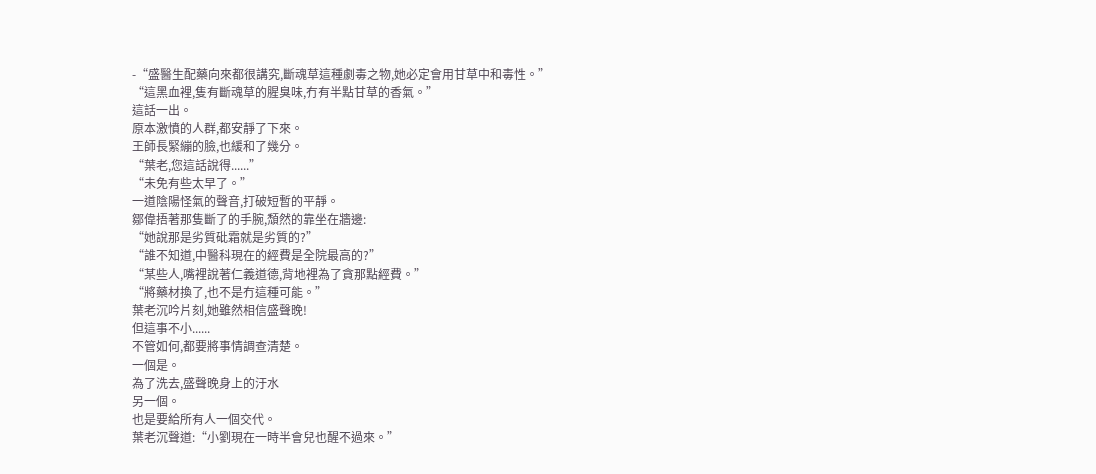-“盛醫生配藥向來都很講究,斷魂草這種劇毒之物,她必定會用甘草中和毒性。”
“這黑血裡,隻有斷魂草的腥臭味,冇有半點甘草的香氣。”
這話一出。
原本激憤的人群,都安靜了下來。
王師長緊繃的臉,也緩和了幾分。
“葉老,您這話說得......”
“未免有些太早了。”
一道陰陽怪氣的聲音,打破短暫的平靜。
鄒偉捂著那隻斷了的手腕,頹然的靠坐在牆邊:
“她說那是劣質砒霜就是劣質的?”
“誰不知道,中醫科現在的經費是全院最高的?”
“某些人,嘴裡說著仁義道德,背地裡為了貪那點經費。”
“將藥材換了,也不是冇這種可能。”
葉老沉吟片刻,她雖然相信盛聲晚!
但這事不小......
不管如何,都要將事情調查清楚。
一個是。
為了洗去,盛聲晚身上的汙水
另一個。
也是要給所有人一個交代。
葉老沉聲道:“小劉現在一時半會兒也醒不過來。”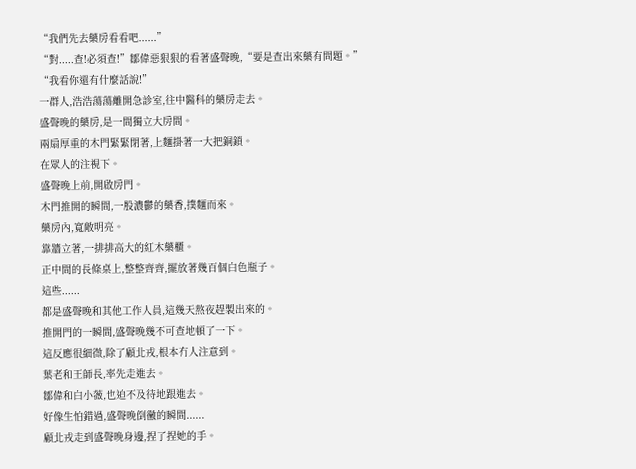“我們先去藥房看看吧......”
“對.....查!必須查!”鄒偉惡狠狠的看著盛聲晚,“要是查出來藥有問題。”
“我看你還有什麼話說!”
一群人,浩浩蕩蕩離開急診室,往中醫科的藥房走去。
盛聲晚的藥房,是一間獨立大房間。
兩扇厚重的木門緊緊閉著,上麵掛著一大把銅鎖。
在眾人的注視下。
盛聲晚上前,開啟房門。
木門推開的瞬間,一股濃鬱的藥香,撲麵而來。
藥房內,寬敞明亮。
靠牆立著,一排排高大的紅木藥櫃。
正中間的長條桌上,整整齊齊,擺放著幾百個白色瓶子。
這些......
都是盛聲晚和其他工作人員,這幾天熬夜趕製出來的。
推開門的一瞬間,盛聲晚幾不可查地頓了一下。
這反應很細微,除了顧北戎,根本冇人注意到。
葉老和王師長,率先走進去。
鄒偉和白小薇,也迫不及待地跟進去。
好像生怕錯過,盛聲晚倒黴的瞬間......
顧北戎走到盛聲晚身邊,捏了捏她的手。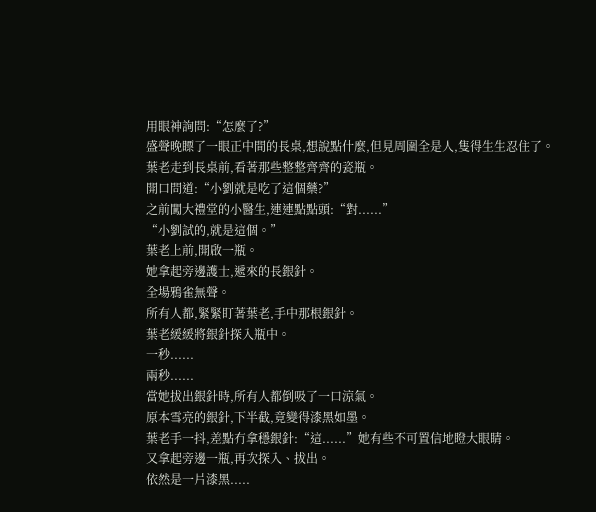用眼神詢問:“怎麼了?”
盛聲晚瞟了一眼正中間的長桌,想說點什麼,但見周圍全是人,隻得生生忍住了。
葉老走到長桌前,看著那些整整齊齊的瓷瓶。
開口問道:“小劉就是吃了這個藥?”
之前闖大禮堂的小醫生,連連點點頭:“對......”
“小劉試的,就是這個。”
葉老上前,開啟一瓶。
她拿起旁邊護士,遞來的長銀針。
全場鴉雀無聲。
所有人都,緊緊盯著葉老,手中那根銀針。
葉老緩緩將銀針探入瓶中。
一秒......
兩秒......
當她拔出銀針時,所有人都倒吸了一口涼氣。
原本雪亮的銀針,下半截,竟變得漆黑如墨。
葉老手一抖,差點冇拿穩銀針:“這......”她有些不可置信地瞪大眼睛。
又拿起旁邊一瓶,再次探入、拔出。
依然是一片漆黑.....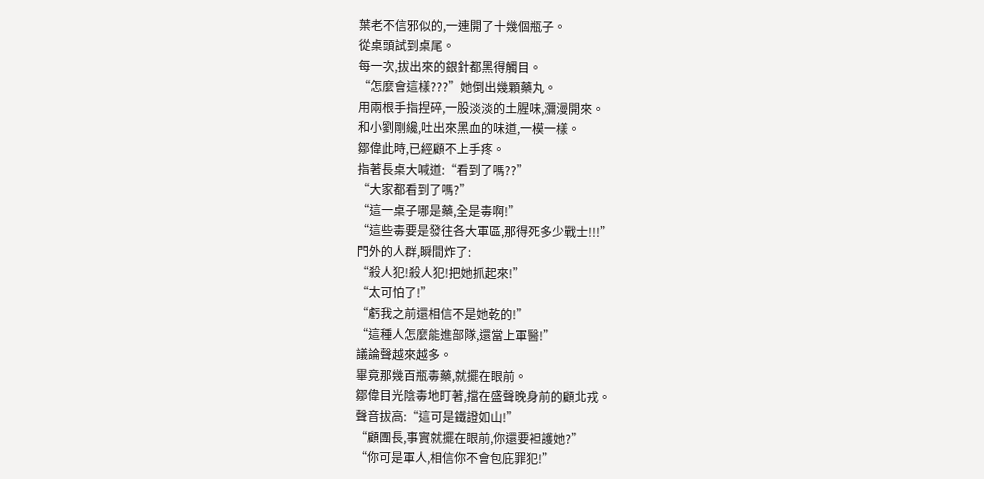葉老不信邪似的,一連開了十幾個瓶子。
從桌頭試到桌尾。
每一次,拔出來的銀針都黑得觸目。
“怎麼會這樣???”她倒出幾顆藥丸。
用兩根手指捏碎,一股淡淡的土腥味,瀰漫開來。
和小劉剛纔,吐出來黑血的味道,一模一樣。
鄒偉此時,已經顧不上手疼。
指著長桌大喊道:“看到了嗎??”
“大家都看到了嗎?”
“這一桌子哪是藥,全是毒啊!”
“這些毒要是發往各大軍區,那得死多少戰士!!!”
門外的人群,瞬間炸了:
“殺人犯!殺人犯!把她抓起來!”
“太可怕了!”
“虧我之前還相信不是她乾的!”
“這種人怎麼能進部隊,還當上軍醫!”
議論聲越來越多。
畢竟那幾百瓶毒藥,就擺在眼前。
鄒偉目光陰毒地盯著,擋在盛聲晚身前的顧北戎。
聲音拔高:“這可是鐵證如山!”
“顧團長,事實就擺在眼前,你還要袒護她?”
“你可是軍人,相信你不會包庇罪犯!”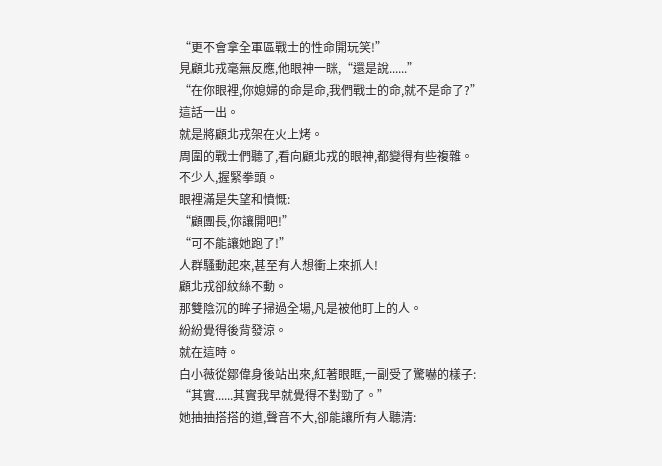“更不會拿全軍區戰士的性命開玩笑!”
見顧北戎毫無反應,他眼神一眯,“還是說......”
“在你眼裡,你媳婦的命是命,我們戰士的命,就不是命了?”
這話一出。
就是將顧北戎架在火上烤。
周圍的戰士們聽了,看向顧北戎的眼神,都變得有些複雜。
不少人,握緊拳頭。
眼裡滿是失望和憤慨:
“顧團長,你讓開吧!”
“可不能讓她跑了!”
人群騷動起來,甚至有人想衝上來抓人!
顧北戎卻紋絲不動。
那雙陰沉的眸子掃過全場,凡是被他盯上的人。
紛紛覺得後背發涼。
就在這時。
白小薇從鄒偉身後站出來,紅著眼眶,一副受了驚嚇的樣子:
“其實......其實我早就覺得不對勁了。”
她抽抽搭搭的道,聲音不大,卻能讓所有人聽清: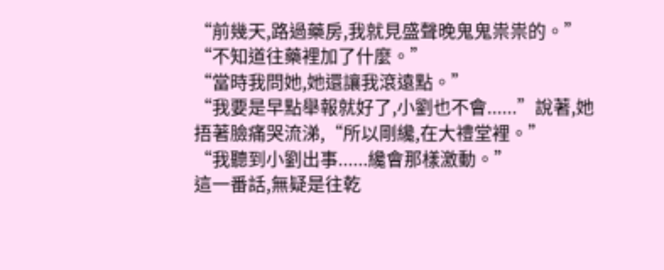“前幾天,路過藥房,我就見盛聲晚鬼鬼祟祟的。”
“不知道往藥裡加了什麼。”
“當時我問她,她還讓我滾遠點。”
“我要是早點舉報就好了,小劉也不會......”說著,她捂著臉痛哭流涕,“所以剛纔,在大禮堂裡。”
“我聽到小劉出事......纔會那樣激動。”
這一番話,無疑是往乾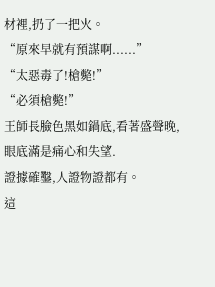材裡,扔了一把火。
“原來早就有預謀啊......”
“太惡毒了!槍斃!”
“必須槍斃!”
王師長臉色黑如鍋底,看著盛聲晚,眼底滿是痛心和失望.
證據確鑿,人證物證都有。
這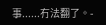事......冇法翻了。-